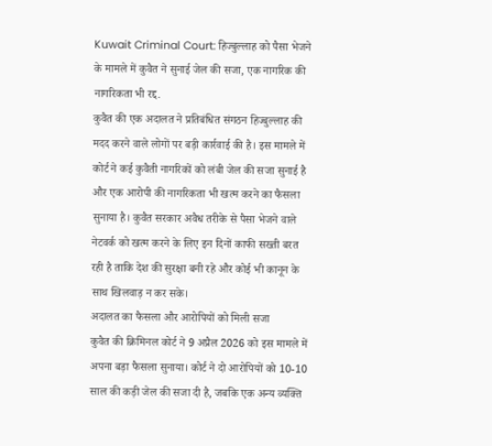Kuwait Criminal Court: हिज्बुल्लाह को पैसा भेजने के मामले में कुवैत ने सुनाई जेल की सजा, एक नागरिक की नागरिकता भी रद्द.
कुवैत की एक अदालत ने प्रतिबंधित संगठन हिज्बुल्लाह की मदद करने वाले लोगों पर बड़ी कार्रवाई की है। इस मामले में कोर्ट ने कई कुवैती नागरिकों को लंबी जेल की सजा सुनाई है और एक आरोपी की नागरिकता भी खत्म करने का फैसला सुनाया है। कुवैत सरकार अवैध तरीके से पैसा भेजने वाले नेटवर्क को खत्म करने के लिए इन दिनों काफी सख्ती बरत रही है ताकि देश की सुरक्षा बनी रहे और कोई भी कानून के साथ खिलवाड़ न कर सके।
अदालत का फैसला और आरोपियों को मिली सजा
कुवैत की क्रिमिनल कोर्ट ने 9 अप्रैल 2026 को इस मामले में अपना बड़ा फैसला सुनाया। कोर्ट ने दो आरोपियों को 10-10 साल की कड़ी जेल की सजा दी है, जबकि एक अन्य व्यक्ति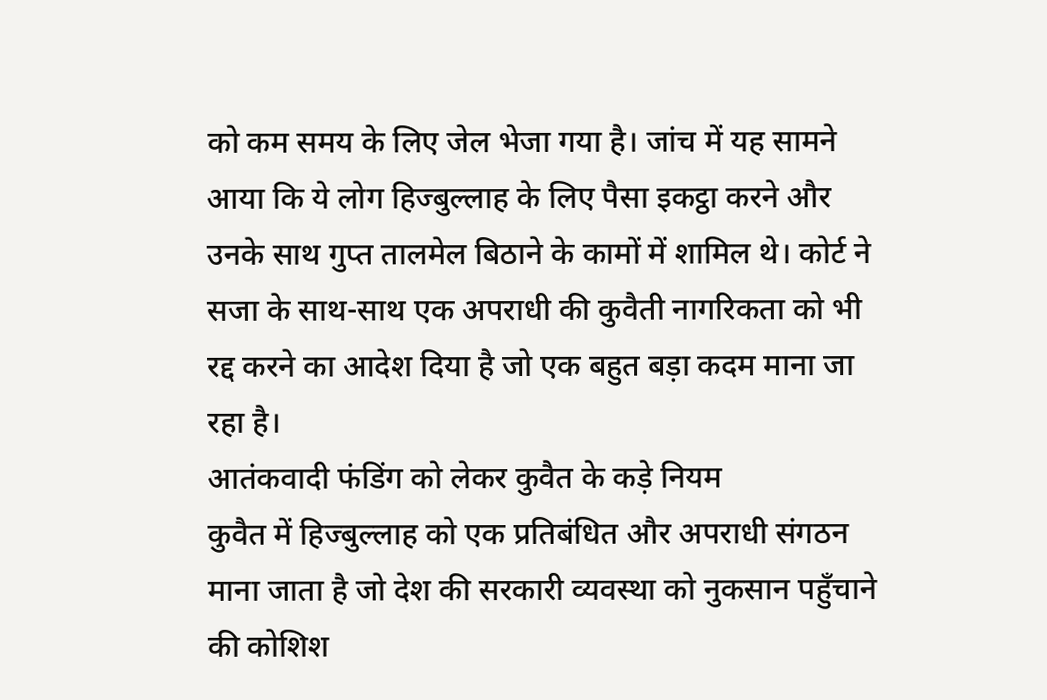को कम समय के लिए जेल भेजा गया है। जांच में यह सामने आया कि ये लोग हिज्बुल्लाह के लिए पैसा इकट्ठा करने और उनके साथ गुप्त तालमेल बिठाने के कामों में शामिल थे। कोर्ट ने सजा के साथ-साथ एक अपराधी की कुवैती नागरिकता को भी रद्द करने का आदेश दिया है जो एक बहुत बड़ा कदम माना जा रहा है।
आतंकवादी फंडिंग को लेकर कुवैत के कड़े नियम
कुवैत में हिज्बुल्लाह को एक प्रतिबंधित और अपराधी संगठन माना जाता है जो देश की सरकारी व्यवस्था को नुकसान पहुँचाने की कोशिश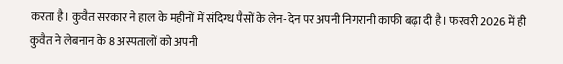करता है। कुवैत सरकार ने हाल के महीनों में संदिग्ध पैसों के लेन-देन पर अपनी निगरानी काफी बढ़ा दी है। फरवरी 2026 में ही कुवैत ने लेबनान के 8 अस्पतालों को अपनी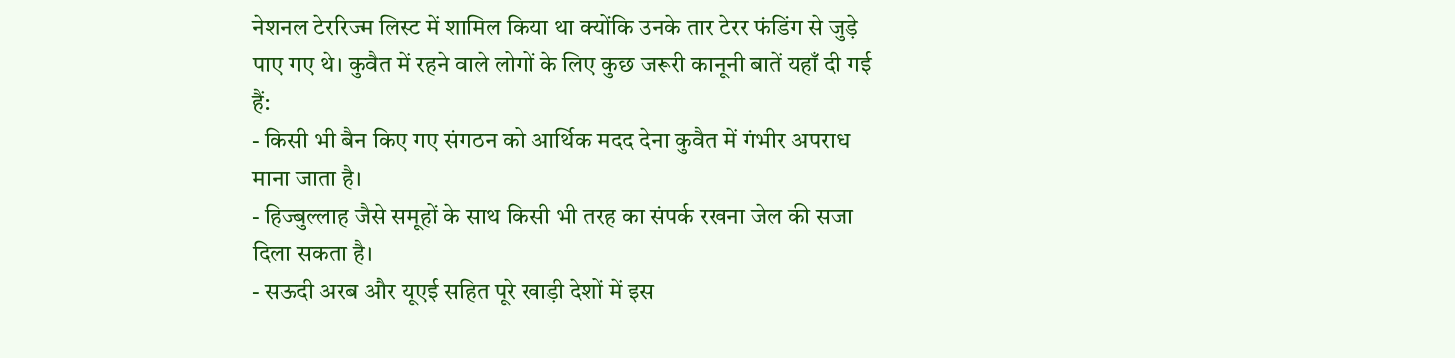नेशनल टेररिज्म लिस्ट में शामिल किया था क्योंकि उनके तार टेरर फंडिंग से जुड़े पाए गए थे। कुवैत में रहने वाले लोगों के लिए कुछ जरूरी कानूनी बातें यहाँ दी गई हैं:
- किसी भी बैन किए गए संगठन को आर्थिक मदद देना कुवैत में गंभीर अपराध माना जाता है।
- हिज्बुल्लाह जैसे समूहों के साथ किसी भी तरह का संपर्क रखना जेल की सजा दिला सकता है।
- सऊदी अरब और यूएई सहित पूरे खाड़ी देशों में इस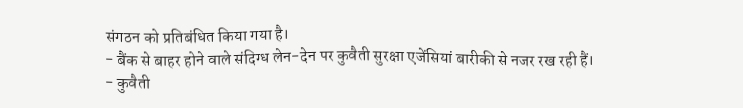संगठन को प्रतिबंधित किया गया है।
- बैंक से बाहर होने वाले संदिग्ध लेन-देन पर कुवैती सुरक्षा एजेंसियां बारीकी से नजर रख रही हैं।
- कुवैती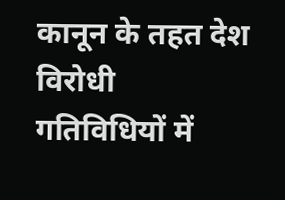कानून के तहत देश विरोधी गतिविधियों में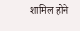शामिल होने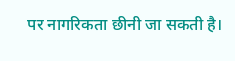पर नागरिकता छीनी जा सकती है।